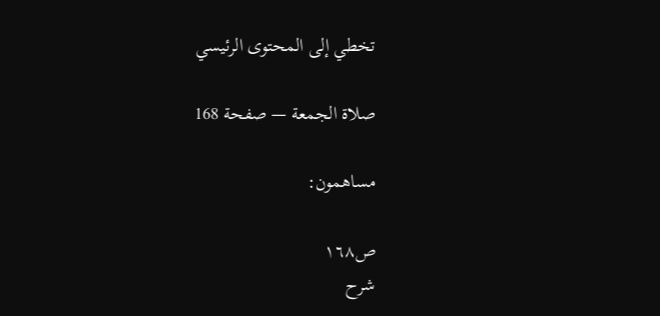تخطي إلى المحتوى الرئيسي

صلاة الجمعة — صفحة 168

مساهمون:

ص١٦٨
شرح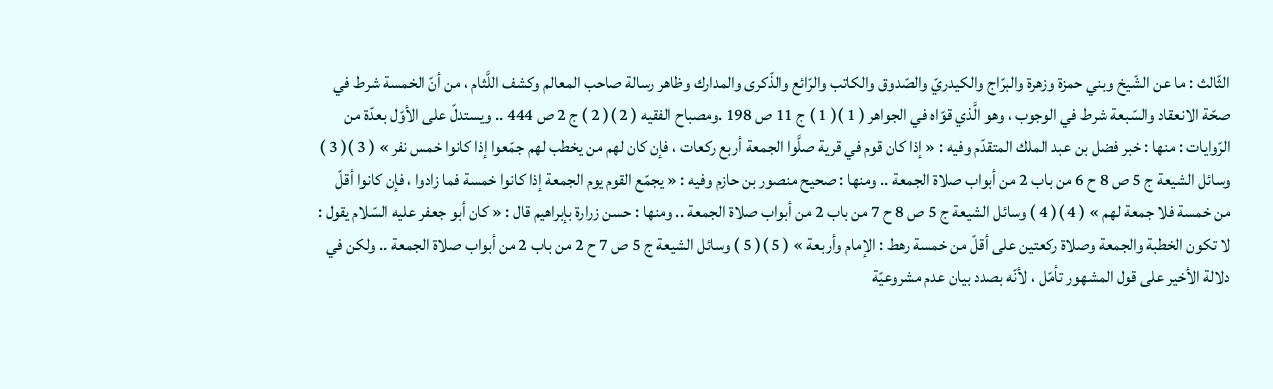الثّالث : ما عن الشّيخ وبني حمزة وزهرة والبرّاج والكيدريّ والصّدوق والكاتب والرّائع والذّكرى والمدارك وظاهر رسالة صاحب المعالم وكشف اللَّثام ، من أنّ الخمسة شرط في صحّة الانعقاد والسّبعة شرط في الوجوب ، وهو الَّذي قوّاه في الجواهر ( 1 )( 1 ) ج 11 ص 198 .ومصباح الفقيه ( 2 )( 2 ) ج 2 ص 444 .. ويستدلّ على الأوّل بعدّة من الرّوايات : منها : خبر فضل بن عبد الملك المتقدّم وفيه : « إذا كان قوم في قرية صلَّوا الجمعة أربع ركعات ، فإن كان لهم من يخطب لهم جمّعوا إذا كانوا خمس نفر » ( 3 )( 3 ) وسائل الشيعة ج 5 ص 8 ح 6 من باب 2 من أبواب صلاة الجمعة .. ومنها : صحيح منصور بن حازم وفيه : « يجمّع القوم يوم الجمعة إذا كانوا خمسة فما زادوا ، فإن كانوا أقلّ من خمسة فلا جمعة لهم » ( 4 )( 4 ) وسائل الشيعة ج 5 ص 8 ح 7 من باب 2 من أبواب صلاة الجمعة .. ومنها : حسن زرارة بإبراهيم قال : « كان أبو جعفر عليه السّلام يقول : لا تكون الخطبة والجمعة وصلاة ركعتين على أقلّ من خمسة رهط : الإمام وأربعة » ( 5 )( 5 ) وسائل الشيعة ج 5 ص 7 ح 2 من باب 2 من أبواب صلاة الجمعة .. ولكن في دلالة الأخير على قول المشهور تأمّل ، لأنّه بصدد بيان عدم مشروعيّة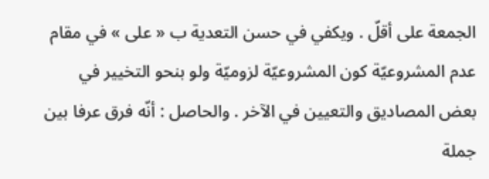الجمعة على أقلّ . ويكفي في حسن التعدية ب « على » في مقام عدم المشروعيّة كون المشروعيّة لزوميّة ولو بنحو التخيير في بعض المصاديق والتعيين في الآخر . والحاصل : أنّه فرق عرفا بين جملة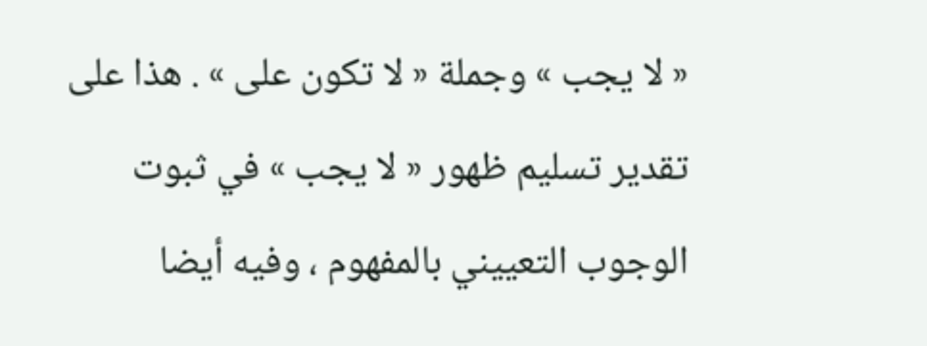« لا يجب » وجملة « لا تكون على » . هذا على تقدير تسليم ظهور « لا يجب » في ثبوت الوجوب التعييني بالمفهوم ، وفيه أيضا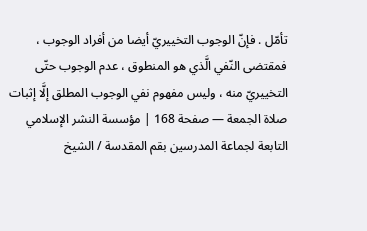تأمّل . فإنّ الوجوب التخييريّ أيضا من أفراد الوجوب ، فمقتضى النّفي الَّذي هو المنطوق ، عدم الوجوب حتّى التخييريّ منه ، وليس مفهوم نفي الوجوب المطلق إلَّا إثبات
صلاة الجمعة — صفحة 168 | مؤسسة النشر الإسلامي التابعة لجماعة المدرسين بقم المقدسة / الشيخ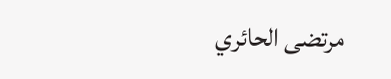مرتضى الحائري